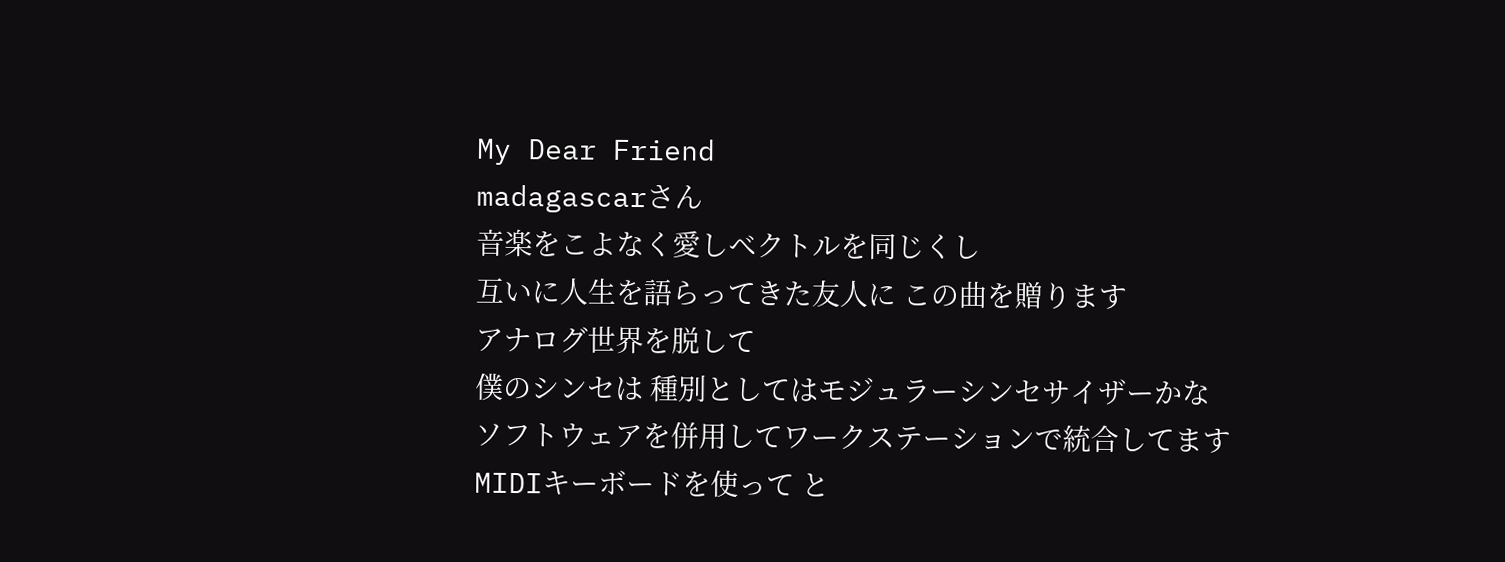My Dear Friend
madagascarさん
音楽をこよなく愛しベクトルを同じくし
互いに人生を語らってきた友人に この曲を贈ります
アナログ世界を脱して
僕のシンセは 種別としてはモジュラーシンセサイザーかな
ソフトウェアを併用してワークステーションで統合してます
MIDIキーボードを使って と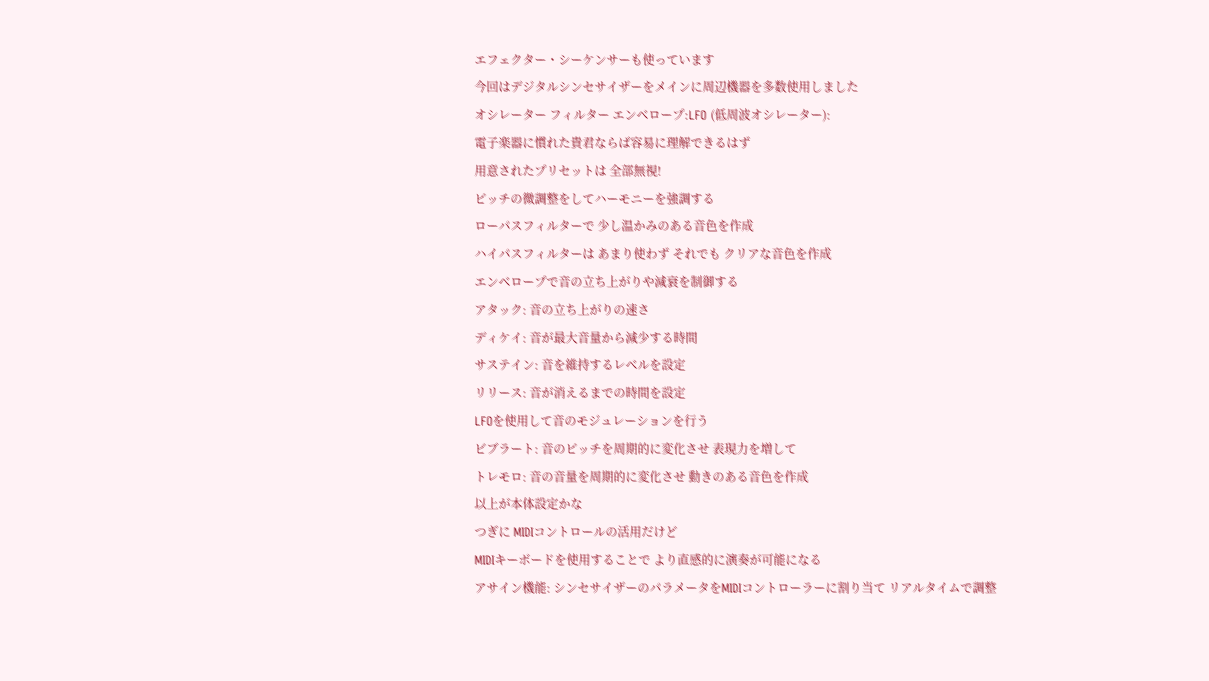エフェクター・シーケンサーも使っています
今回はデジタルシンセサイザーをメインに周辺機器を多数使用しました
オシレーター フィルター エンベロープ:LFO (低周波オシレーター):
電子楽器に慣れた貴君ならば容易に理解できるはず
用意されたプリセットは 全部無視!
ピッチの微調整をしてハーモニーを強調する
ローパスフィルターで 少し温かみのある音色を作成
ハイパスフィルターは あまり使わず それでも クリアな音色を作成
エンベロープで音の立ち上がりや減衰を制御する
アタック: 音の立ち上がりの速さ
ディケイ: 音が最大音量から減少する時間
サステイン: 音を維持するレベルを設定
リリース: 音が消えるまでの時間を設定
LFOを使用して音のモジュレーションを行う
ビブラート: 音のピッチを周期的に変化させ 表現力を増して
トレモロ: 音の音量を周期的に変化させ 動きのある音色を作成
以上が本体設定かな
つぎに MIDIコントロールの活用だけど
MIDIキーボードを使用することで より直感的に演奏が可能になる
アサイン機能: シンセサイザーのパラメータをMIDIコントローラーに割り当て リアルタイムで調整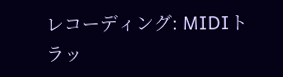レコーディング: MIDIトラッ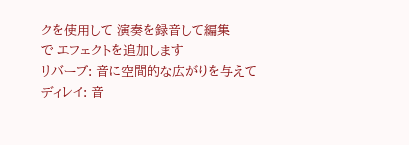クを使用して 演奏を録音して編集
で エフェクトを追加します
リバーブ: 音に空間的な広がりを与えて
ディレイ: 音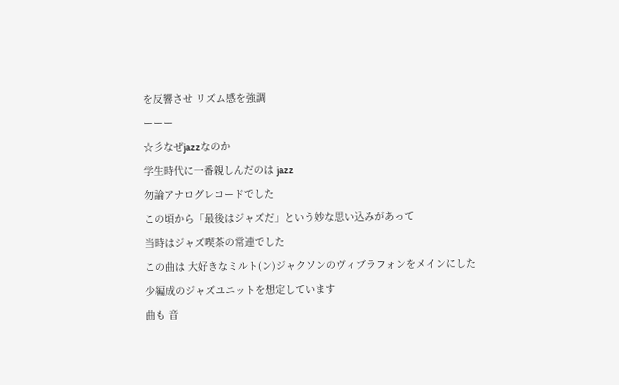を反響させ リズム感を強調
ーーー
☆彡なぜjazzなのか
学生時代に一番親しんだのは jazz
勿論アナログレコードでした
この頃から「最後はジャズだ」という妙な思い込みがあって
当時はジャズ喫茶の常連でした
この曲は 大好きなミルト(ン)ジャクソンのヴィブラフォンをメインにした
少編成のジャズユニットを想定しています
曲も 音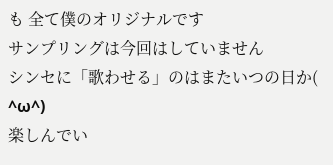も 全て僕のオリジナルです
サンプリングは今回はしていません
シンセに「歌わせる」のはまたいつの日か( ^ω^)
楽しんでい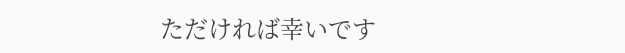ただければ幸いです